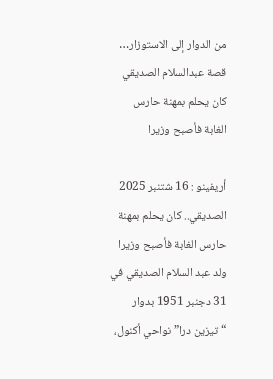من الدوار إلى الاستوزار… قصة عبدالسلام الصديقي كان يحلم بمهنة حارس الغابة فأصبح وزيرا

أريفينو : 16 شتنبر 2025
الصديقي.. كان يحلم بمهنة حارس الغابة فأصبح وزيرا
ولد عبد السلام الصديقي في 31 دجنبر 1951 بدوار “تيزين درا” نواحي أكنول،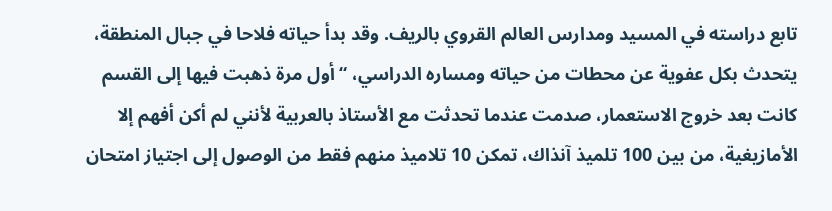تابع دراسته في المسيد ومدارس العالم القروي بالريف. وقد بدأ حياته فلاحا في جبال المنطقة، يتحدث بكل عفوية عن محطات من حياته ومساره الدراسي، “أول مرة ذهبت فيها إلى القسم كانت بعد خروج الاستعمار، صدمت عندما تحدثت مع الأستاذ بالعربية لأنني لم أكن أفهم إلا الأمازيغية، من بين 100 تلميذ آنذاك، تمكن 10 تلاميذ منهم فقط من الوصول إلى اجتياز امتحان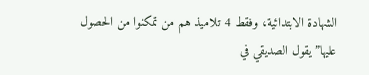الشهادة الابتدائية، وفقط 4 تلاميذ هم من تمكنوا من الحصول عليها” يقول الصديقي في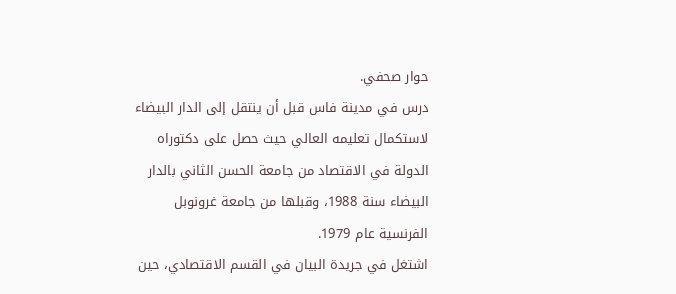حوار صحفي.
درس في مدينة فاس قبل أن ينتقل إلى الدار البيضاء لاستكمال تعليمه العالي حيث حصل على دكتوراه الدولة في الاقتصاد من جامعة الحسن الثاني بالدار البيضاء سنة 1988، وقبلها من جامعة غرونوبل الفرنسية عام 1979.
اشتغل في جريدة البيان في القسم الاقتصادي، حين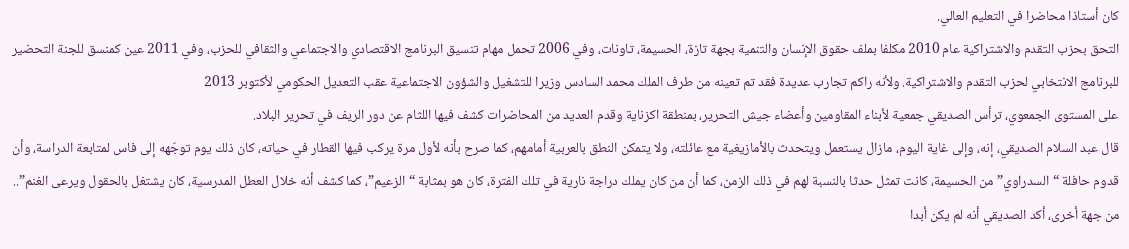كان أستاذا محاضرا في التعليم العالي.
التحق بحزب التقدم والاشتراكية عام 2010 مكلفا بملف حقوق الإنسان والتنمية بجهة تازة، الحسيمة، تاونات، وفي 2006 تحمل مهام تنسيق البرنامج الاقتصادي والاجتماعي والثقافي للحزب، وفي 2011 عين كمنسق للجنة التحضير للبرنامج الانتخابي لحزب التقدم والاشتراكية. ولأنه راكم تجارب عديدة فقد تم تعينه من طرف الملك محمد السادس وزيرا للتشغيل والشؤون الاجتماعية عقب التعديل الحكومي لأكتوبر 2013
على المستوى الجمعوي، ترأس الصديقي جمعية لأبناء المقاومين وأعضاء جيش التحرير، بمنطقة اكزناية وقدم العديد من المحاضرات كشف فيها اللثام عن دور الريف في تحرير البلاد.
قال عبد السلام الصديقي، إنه، وإلى غاية اليوم، مازال يستعمل ويتحدث بالأمازيغية مع عائلته، ولا يتمكن النطق بالعربية أمامهم، كما صرح بأنه لأول مرة يركب فيها القطار في حياته، كان ذلك يوم توجّهه إلى فاس لمتابعة الدراسة، وأن قدوم حافلة “السدراوي” من الحسيمة، كانت تمثل حدثا بالنسبة لهم في ذلك الزمن، كما أن من كان يملك دراجة نارية في تلك الفترة، كان هو بمثابة “الزعيم”، كما كشف أنه خلال العطل المدرسية، كان يشتغل بالحقول ويرعى الغنم”..
من جهة أخرى، أكد الصديقي أنه لم يكن أبدا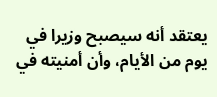يعتقد أنه سيصبح وزيرا في يوم من الأيام، وأن أمنيته في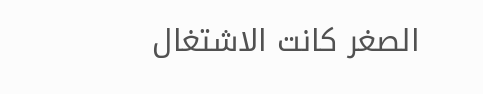الصغر كانت الاشتغال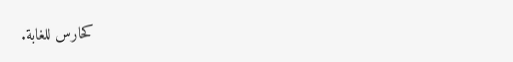كحارس للغابة.